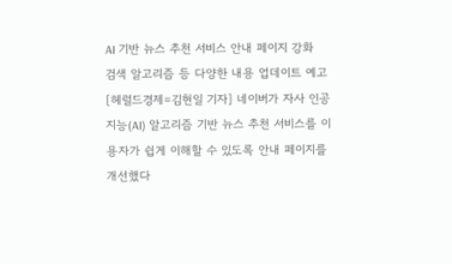AI 기반 뉴스 추천 서비스 안내 페이지 강화
검색 알고리즘 등 다양한 내용 업데이트 예고
[헤럴드경제=김현일 기자] 네이버가 자사 인공지능(AI) 알고리즘 기반 뉴스 추천 서비스를 이용자가 쉽게 이해할 수 있도록 안내 페이지를 개선했다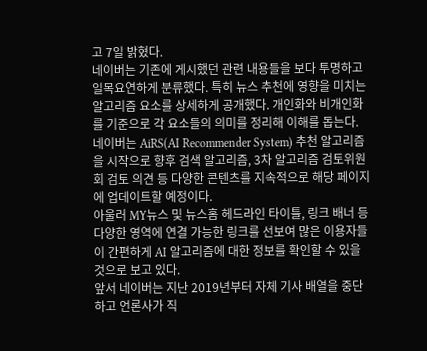고 7일 밝혔다.
네이버는 기존에 게시했던 관련 내용들을 보다 투명하고 일목요연하게 분류했다. 특히 뉴스 추천에 영향을 미치는 알고리즘 요소를 상세하게 공개했다. 개인화와 비개인화를 기준으로 각 요소들의 의미를 정리해 이해를 돕는다.
네이버는 AiRS(AI Recommender System) 추천 알고리즘을 시작으로 향후 검색 알고리즘, 3차 알고리즘 검토위원회 검토 의견 등 다양한 콘텐츠를 지속적으로 해당 페이지에 업데이트할 예정이다.
아울러 MY뉴스 및 뉴스홈 헤드라인 타이틀, 링크 배너 등 다양한 영역에 연결 가능한 링크를 선보여 많은 이용자들이 간편하게 AI 알고리즘에 대한 정보를 확인할 수 있을 것으로 보고 있다.
앞서 네이버는 지난 2019년부터 자체 기사 배열을 중단하고 언론사가 직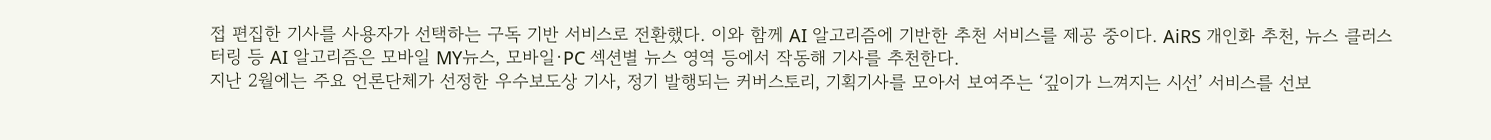접 편집한 기사를 사용자가 선택하는 구독 기반 서비스로 전환했다. 이와 함께 AI 알고리즘에 기반한 추천 서비스를 제공 중이다. AiRS 개인화 추천, 뉴스 클러스터링 등 AI 알고리즘은 모바일 MY뉴스, 모바일·PC 섹션별 뉴스 영역 등에서 작동해 기사를 추천한다.
지난 2월에는 주요 언론단체가 선정한 우수보도상 기사, 정기 발행되는 커버스토리, 기획기사를 모아서 보여주는 ‘깊이가 느껴지는 시선’ 서비스를 선보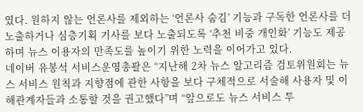였다. 원하지 않는 언론사를 제외하는 ‘언론사 숨김’ 기능과 구독한 언론사를 더 노출하거나 심층기획 기사를 보다 노출되도록 ‘추천 비중 개인화’ 기능도 제공하며 뉴스 이용자의 만족도를 높이기 위한 노력을 이어가고 있다.
네이버 유봉석 서비스운영총괄은 “지난해 2차 뉴스 알고리즘 검토위원회는 뉴스 서비스 원칙과 지향점에 관한 사항을 보다 구체적으로 서술해 사용자 및 이해관계자들과 소통할 것을 권고했다”며 “앞으로도 뉴스 서비스 투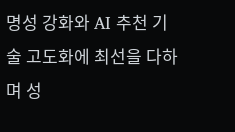명성 강화와 AI 추천 기술 고도화에 최선을 다하며 성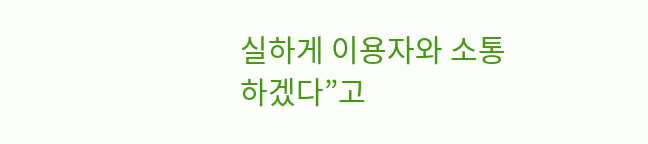실하게 이용자와 소통하겠다”고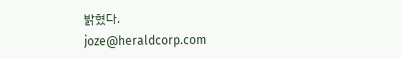밝혔다.
joze@heraldcorp.com